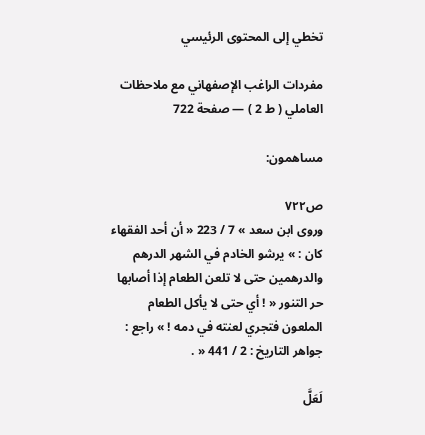تخطي إلى المحتوى الرئيسي

مفردات الراغب الإصفهاني مع ملاحظات العاملي ( ط 2 ) — صفحة 722

مساهمون:

ص٧٢٢
وروى ابن سعد » 7 / 223 « أن أحد الفقهاء كان : » يرشو الخادم في الشهر الدرهم والدرهمين حتى لا تلعن الطعام إذا أصابها حر التنور « ! أي حتى لا يأكل الطعام الملعون فتجري لعنته في دمه ! » راجع : جواهر التاريخ : 2 / 441 « .

لَعَلَّ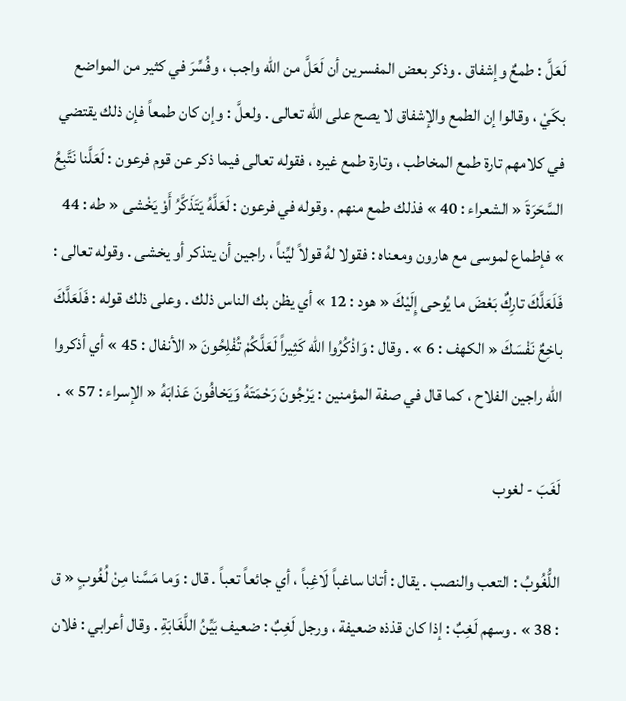لَعَلَّ : طمعٌ وإشفاق . وذكر بعض المفسرين أن لَعَلَّ من الله واجب ، وفُسِّرَ في كثير من المواضع بكَيْ ، وقالوا إن الطمع والإشفاق لا يصح على الله تعالى . ولعلَّ : وإن كان طمعاً فإن ذلك يقتضي في كلامهم تارة طمع المخاطب ، وتارة طمع غيره ، فقوله تعالى فيما ذكر عن قوم فرعون : لَعَلَّنا نَتَّبِعُ السَّحَرَةَ « الشعراء : 40 » فذلك طمع منهم . وقوله في فرعون : لَعَلَّهُ يَتَذَكَّرُ أَوْ يَخْشى « طه : 44 » فإطماع لموسى مع هارون ومعناه : فقولا لهُ قولاً ليِّناً ، راجين أن يتذكر أو يخشى . وقوله تعالى : فَلَعَلَّكَ تارِكٌ بَعْضَ ما يُوحى إِلَيْكَ « هود : 12 » أي يظن بك الناس ذلك . وعلى ذلك قوله : فَلَعَلَّكَ باخِعٌ نَفْسَكَ « الكهف : 6 » . وقال : وَاذْكُرُوا الله كَثِيراً لَعَلَّكُمْ تُفْلِحُونَ « الأنفال : 45 » أي أذكروا الله راجين الفلاح ، كما قال في صفة المؤمنين : يَرْجُونَ رَحْمَتَهُ وَيَخافُونَ عَذابَهُ « الإسراء : 57 » .

لَغَبَ - لغوب

اللُّغُوبُ : التعب والنصب . يقال : أتانا ساغباً لَاغِباً ، أي جائعاً تعباً . قال : وَما مَسَّنا مِنْ لُغُوبٍ « ق : 38 » . وسهم لَغِبٌ : إذا كان قذذه ضعيفة ، ورجل لَغِبٌ : ضعيف بَيِّنُ اللَّغَابَةِ . وقال أعرابي : فلان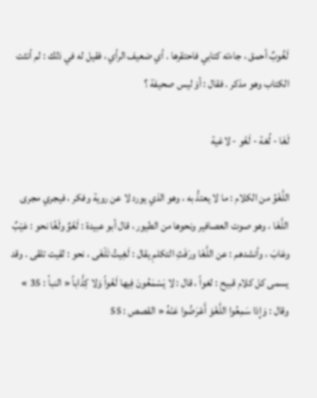لَغُوبٌ أحمق ، جاءته كتابي فاحتقرها . أي ضعيف الرأي ، فقيل له في ذلك : لم أنثت الكتاب وهو مذكر . فقال : أوَ ليس صحيفة ؟

لَغَا - لُغة - لَغْو - لاغية

اللَّغْوُ من الكلام : ما لا يعتدُّ به ، وهو الذي يورد لا عن روية وفكر ، فيجري مجرى اللَّغَا ، وهو صوت العصافير ونحوها من الطيور ، قال أبو عبيدة : لَغْوٌ ولَغًا نحو : عَيْبٌ وعَابَ ، وأنشدهم : عن اللَّغَا ورَفَثِ التكلمِ يقال : لَغِيتُ تَلْغَى ، نحو : لقيت تلقى . وقد يسمى كل كلام قبيح : لغواً ، قال : لا يَسْمَعُونَ فِيها لَغْواً وَلا كِذَّاباً « النبأ : 35 » وقال : وَإِذا سَمِعُوا اللَّغْوَ أَعْرَضُوا عَنْهُ « القصص : 55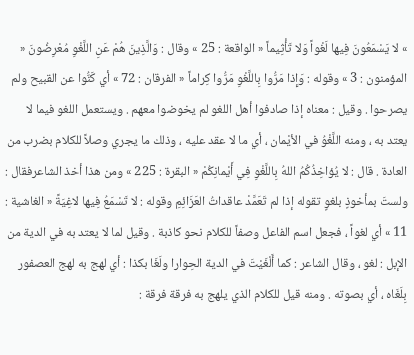» لا يَسْمَعُونَ فِيها لَغْواً وَلا تَأْثِيماً « الواقعة : 25 » وقال : وَالَّذِينَ هُمْ عَنِ اللَّغْوِ مُعْرِضُونَ « المؤمنون : 3 » وقوله : وَإِذا مَرُّوا بِاللَّغْوِ مَرُّوا كِراماً « الفرقان : 72 » أي كَنُّوا عن القبيح ولم يصرحوا . وقيل : معناه إذا صادفوا أهل اللغو لم يخوضوا معهم . ويستعمل اللغو فيما لا يعتد به ، ومنه اللَّغْوُ في الأيْمان ، أي ما لا عقد عليه ، وذلك ما يجري وصلاً للكلام بضرب من العادة . قال : لا يُؤاخِذُكُمُ اللهُ بِاللَّغْوِ فِي أَيْمانِكُمْ « البقرة : 225 » ومن هذا أخذ الشاعرفقال : ولستَ بمأخوذٍ بلغوٍ تقوله إذا لم تَعَمَّدْ عاقداتُ العَزَائِمِ وقوله : لا تَسْمَعُ فِيها لاغِيَةً « الغاشية : 11 » أي لغواً ، فجعل اسم الفاعل وصفاً للكلام نحو كاذبة . وقيل لما لا يعتد به في الدية من الإبل : لغو ، وقال الشاعر : كما أَلْغَيْتَ في الدية الحِوارا ولَغَا بكذا : أي لهج به لهج العصفور بِلَغَاه ، أي بصوته . ومنه قيل للكلام الذي يلهج به فرقة فرقة :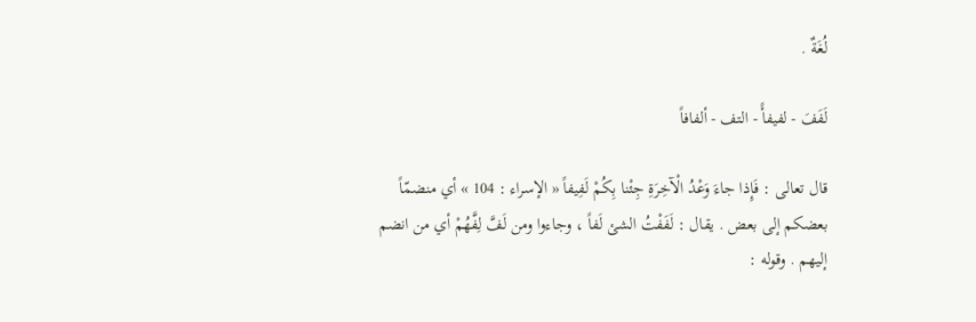لُغَةٌ .

لَفَفَ - لفيفأً - التف - ألفافاً

قال تعالى : فَإِذا جاءَ وَعْدُ الْآخِرَةِ جِئْنا بِكُمْ لَفِيفاً « الإسراء : 104 » أي منضمّاً بعضكم إلى بعض . يقال : لَفَفْتُ الشئ لَفاً ، وجاءوا ومن لَفَّ لِفَّهُمْ أي من انضم إليهم . وقوله :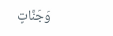وَجَنَّاتٍ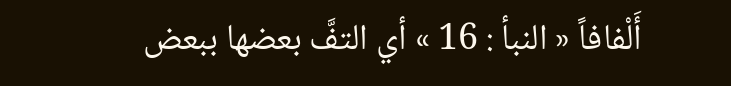أَلْفافاً « النبأ : 16 » أي التفَّ بعضها ببعض